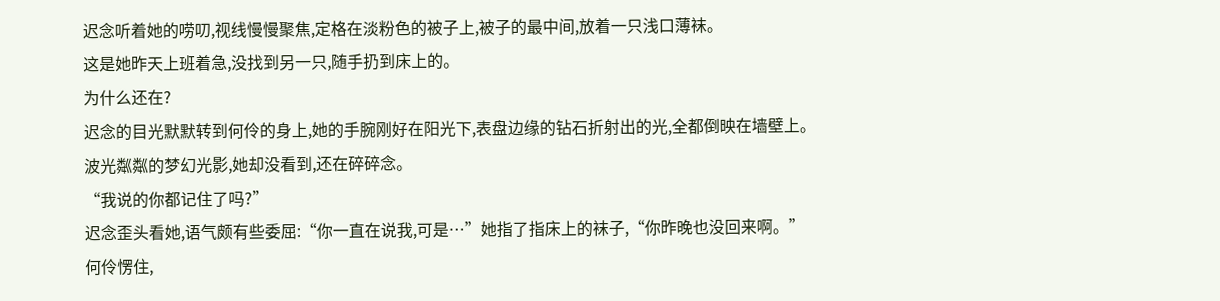迟念听着她的唠叨,视线慢慢聚焦,定格在淡粉色的被子上,被子的最中间,放着一只浅口薄袜。
这是她昨天上班着急,没找到另一只,随手扔到床上的。
为什么还在?
迟念的目光默默转到何伶的身上,她的手腕刚好在阳光下,表盘边缘的钻石折射出的光,全都倒映在墙壁上。
波光粼粼的梦幻光影,她却没看到,还在碎碎念。
“我说的你都记住了吗?”
迟念歪头看她,语气颇有些委屈:“你一直在说我,可是…”她指了指床上的袜子,“你昨晚也没回来啊。”
何伶愣住,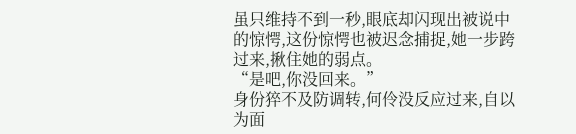虽只维持不到一秒,眼底却闪现出被说中的惊愕,这份惊愕也被迟念捕捉,她一步跨过来,揪住她的弱点。
“是吧,你没回来。”
身份猝不及防调转,何伶没反应过来,自以为面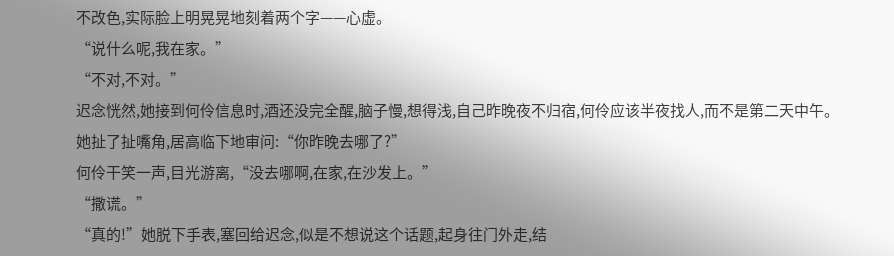不改色,实际脸上明晃晃地刻着两个字——心虚。
“说什么呢,我在家。”
“不对,不对。”
迟念恍然,她接到何伶信息时,酒还没完全醒,脑子慢,想得浅,自己昨晚夜不归宿,何伶应该半夜找人,而不是第二天中午。
她扯了扯嘴角,居高临下地审问:“你昨晚去哪了?”
何伶干笑一声,目光游离,“没去哪啊,在家,在沙发上。”
“撒谎。”
“真的!”她脱下手表,塞回给迟念,似是不想说这个话题,起身往门外走,结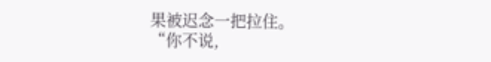果被迟念一把拉住。
“你不说,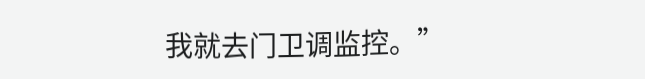我就去门卫调监控。”